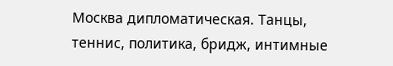Москва дипломатическая. Танцы, теннис, политика, бридж, интимные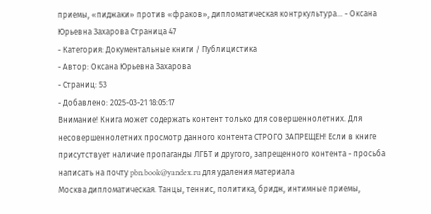приемы, «пиджаки» против «фраков», дипломатическая контркультура… - Оксана Юрьевна Захарова Страница 47
- Категория: Документальные книги / Публицистика
- Автор: Оксана Юрьевна Захарова
- Страниц: 53
- Добавлено: 2025-03-21 18:05:17
Внимание! Книга может содержать контент только для совершеннолетних. Для несовершеннолетних просмотр данного контента СТРОГО ЗАПРЕЩЕН! Если в книге присутствует наличие пропаганды ЛГБТ и другого, запрещенного контента - просьба написать на почту pbn.book@yandex.ru для удаления материала
Москва дипломатическая. Танцы, теннис, политика, бридж, интимные приемы,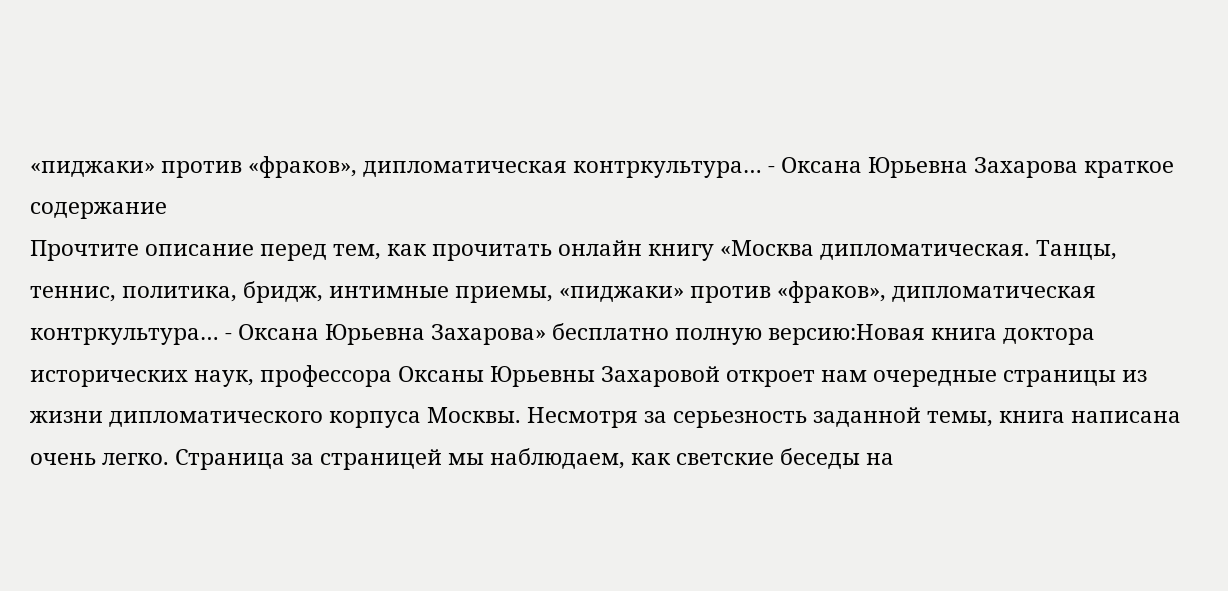«пиджаки» против «фраков», дипломатическая контркультура… - Оксана Юрьевна Захарова краткое содержание
Прочтите описание перед тем, как прочитать онлайн книгу «Москва дипломатическая. Танцы, теннис, политика, бридж, интимные приемы, «пиджаки» против «фраков», дипломатическая контркультура… - Оксана Юрьевна Захарова» бесплатно полную версию:Новая книга доктора исторических наук, профессора Оксаны Юрьевны Захаровой откроет нам очередные страницы из жизни дипломатического корпуса Москвы. Несмотря за серьезность заданной темы, книга написана очень легко. Страница за страницей мы наблюдаем, как светские беседы на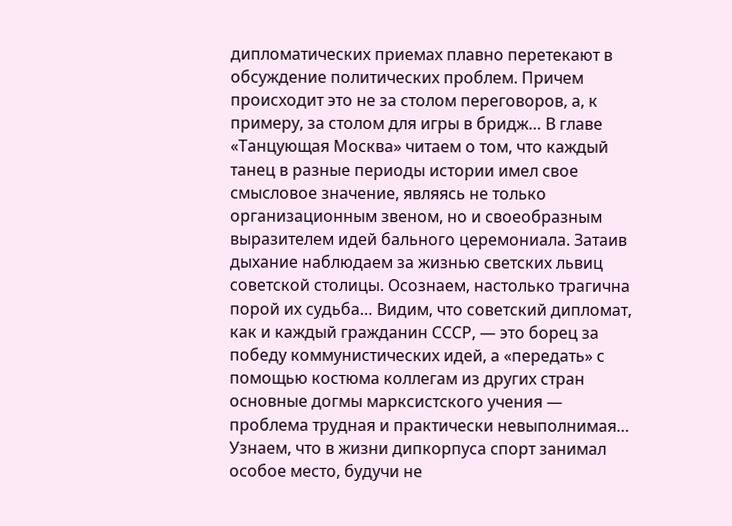дипломатических приемах плавно перетекают в обсуждение политических проблем. Причем происходит это не за столом переговоров, а, к примеру, за столом для игры в бридж… В главе «Танцующая Москва» читаем о том, что каждый танец в разные периоды истории имел свое смысловое значение, являясь не только организационным звеном, но и своеобразным выразителем идей бального церемониала. Затаив дыхание наблюдаем за жизнью светских львиц советской столицы. Осознаем, настолько трагична порой их судьба… Видим, что советский дипломат, как и каждый гражданин СССР, — это борец за победу коммунистических идей, а «передать» с помощью костюма коллегам из других стран основные догмы марксистского учения — проблема трудная и практически невыполнимая… Узнаем, что в жизни дипкорпуса спорт занимал особое место, будучи не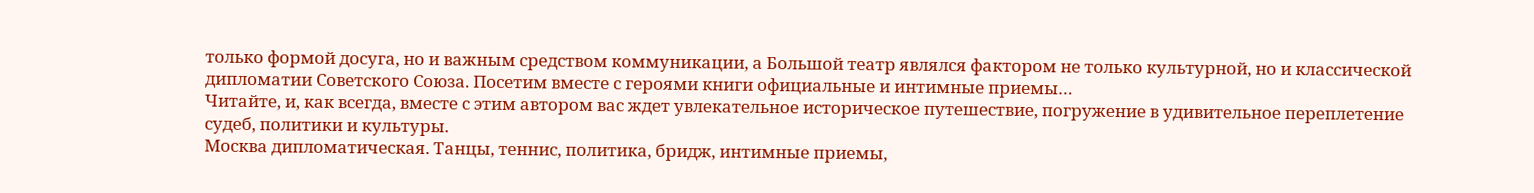только формой досуга, но и важным средством коммуникации, а Большой театр являлся фактором не только культурной, но и классической дипломатии Советского Союза. Посетим вместе с героями книги официальные и интимные приемы…
Читайте, и, как всегда, вместе с этим автором вас ждет увлекательное историческое путешествие, погружение в удивительное переплетение судеб, политики и культуры.
Москва дипломатическая. Танцы, теннис, политика, бридж, интимные приемы,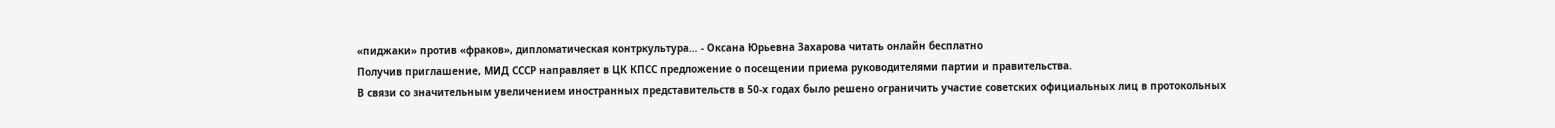«пиджаки» против «фраков», дипломатическая контркультура… - Оксана Юрьевна Захарова читать онлайн бесплатно
Получив приглашение, МИД СССР направляет в ЦК КПСС предложение о посещении приема руководителями партии и правительства.
В связи со значительным увеличением иностранных представительств в 50-х годах было решено ограничить участие советских официальных лиц в протокольных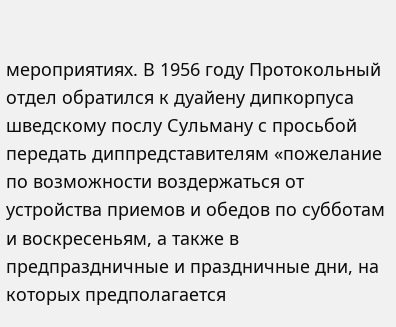мероприятиях. В 1956 году Протокольный отдел обратился к дуайену дипкорпуса шведскому послу Сульману с просьбой передать диппредставителям «пожелание по возможности воздержаться от устройства приемов и обедов по субботам и воскресеньям, а также в предпраздничные и праздничные дни, на которых предполагается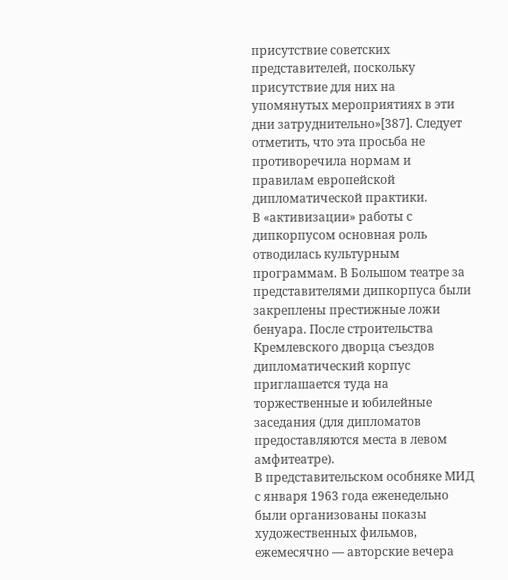присутствие советских представителей, поскольку присутствие для них на упомянутых мероприятиях в эти дни затруднительно»[387]. Следует отметить, что эта просьба не противоречила нормам и правилам европейской дипломатической практики.
В «активизации» работы с дипкорпусом основная роль отводилась культурным программам. В Большом театре за представителями дипкорпуса были закреплены престижные ложи бенуара. После строительства Кремлевского дворца съездов дипломатический корпус приглашается туда на торжественные и юбилейные заседания (для дипломатов предоставляются места в левом амфитеатре).
В представительском особняке МИД с января 1963 года еженедельно были организованы показы художественных фильмов, ежемесячно — авторские вечера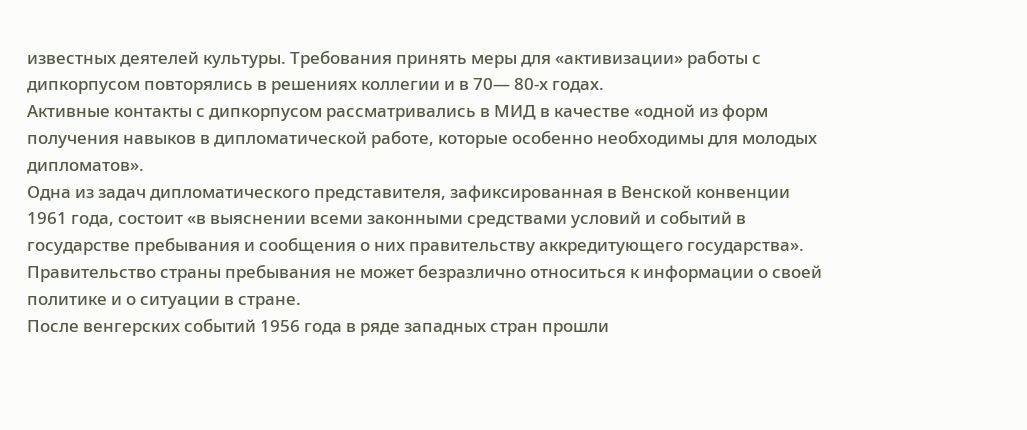известных деятелей культуры. Требования принять меры для «активизации» работы с дипкорпусом повторялись в решениях коллегии и в 70— 80-х годах.
Активные контакты с дипкорпусом рассматривались в МИД в качестве «одной из форм получения навыков в дипломатической работе, которые особенно необходимы для молодых дипломатов».
Одна из задач дипломатического представителя, зафиксированная в Венской конвенции 1961 года, состоит «в выяснении всеми законными средствами условий и событий в государстве пребывания и сообщения о них правительству аккредитующего государства». Правительство страны пребывания не может безразлично относиться к информации о своей политике и о ситуации в стране.
После венгерских событий 1956 года в ряде западных стран прошли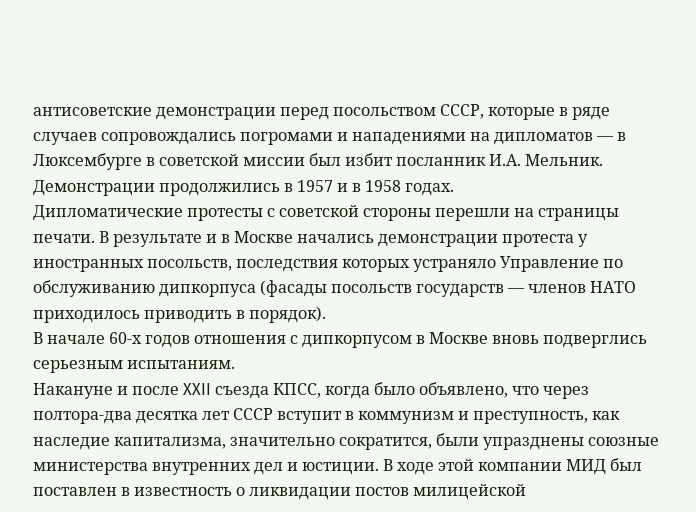антисоветские демонстрации перед посольством СССР, которые в ряде случаев сопровождались погромами и нападениями на дипломатов — в Люксембурге в советской миссии был избит посланник И.А. Мельник. Демонстрации продолжились в 1957 и в 1958 годах.
Дипломатические протесты с советской стороны перешли на страницы печати. В результате и в Москве начались демонстрации протеста у иностранных посольств, последствия которых устраняло Управление по обслуживанию дипкорпуса (фасады посольств государств — членов НАТО приходилось приводить в порядок).
В начале 60-х годов отношения с дипкорпусом в Москве вновь подверглись серьезным испытаниям.
Накануне и после XXII съезда КПСС, когда было объявлено, что через полтора-два десятка лет СССР вступит в коммунизм и преступность, как наследие капитализма, значительно сократится, были упразднены союзные министерства внутренних дел и юстиции. В ходе этой компании МИД был поставлен в известность о ликвидации постов милицейской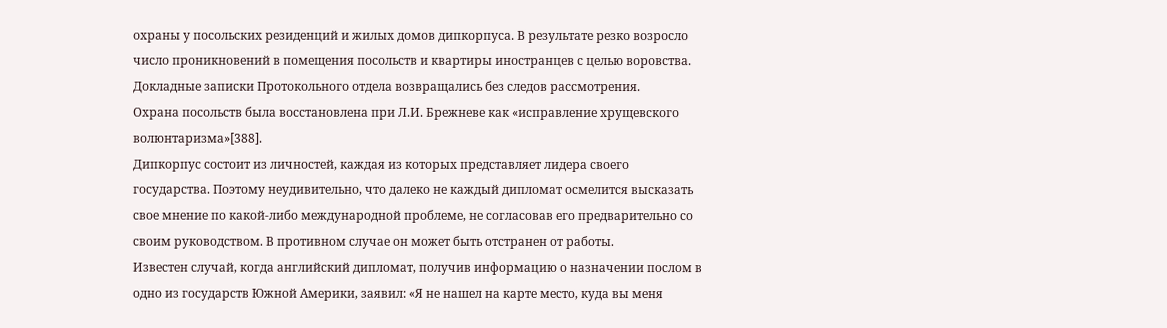охраны у посольских резиденций и жилых домов дипкорпуса. В результате резко возросло число проникновений в помещения посольств и квартиры иностранцев с целью воровства. Докладные записки Протокольного отдела возвращались без следов рассмотрения.
Охрана посольств была восстановлена при Л.И. Брежневе как «исправление хрущевского волюнтаризма»[388].
Дипкорпус состоит из личностей, каждая из которых представляет лидера своего государства. Поэтому неудивительно, что далеко не каждый дипломат осмелится высказать свое мнение по какой-либо международной проблеме, не согласовав его предварительно со своим руководством. В противном случае он может быть отстранен от работы.
Известен случай, когда английский дипломат, получив информацию о назначении послом в одно из государств Южной Америки, заявил: «Я не нашел на карте место, куда вы меня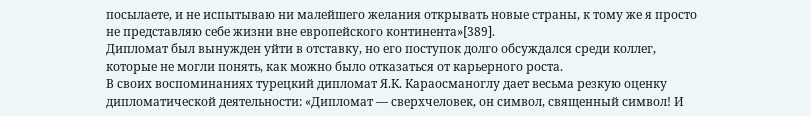посылаете, и не испытываю ни малейшего желания открывать новые страны, к тому же я просто не представляю себе жизни вне европейского континента»[389].
Дипломат был вынужден уйти в отставку, но его поступок долго обсуждался среди коллег, которые не могли понять, как можно было отказаться от карьерного роста.
В своих воспоминаниях турецкий дипломат Я.К. Караосманоглу дает весьма резкую оценку дипломатической деятельности: «Дипломат — сверхчеловек, он символ, священный символ! И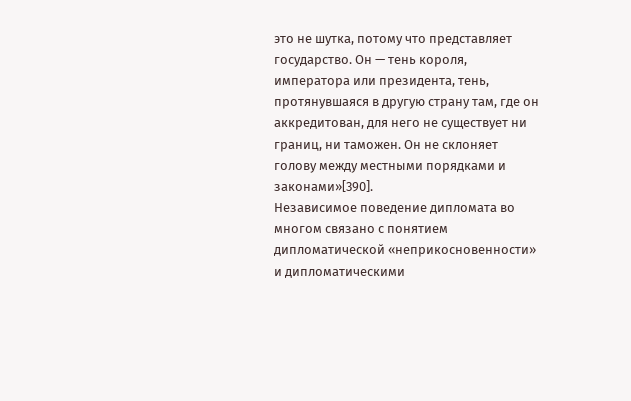это не шутка, потому что представляет государство. Он — тень короля, императора или президента, тень, протянувшаяся в другую страну там, где он аккредитован, для него не существует ни границ, ни таможен. Он не склоняет голову между местными порядками и законами»[390].
Независимое поведение дипломата во многом связано с понятием дипломатической «неприкосновенности» и дипломатическими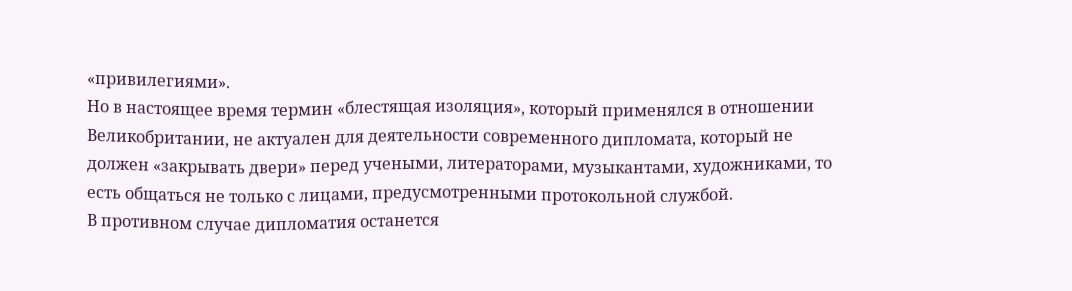«привилегиями».
Но в настоящее время термин «блестящая изоляция», который применялся в отношении Великобритании, не актуален для деятельности современного дипломата, который не должен «закрывать двери» перед учеными, литераторами, музыкантами, художниками, то есть общаться не только с лицами, предусмотренными протокольной службой.
В противном случае дипломатия останется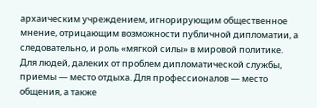архаическим учреждением, игнорирующим общественное мнение, отрицающим возможности публичной дипломатии, а следовательно, и роль «мягкой силы» в мировой политике.
Для людей, далеких от проблем дипломатической службы, приемы — место отдыха. Для профессионалов — место общения, а также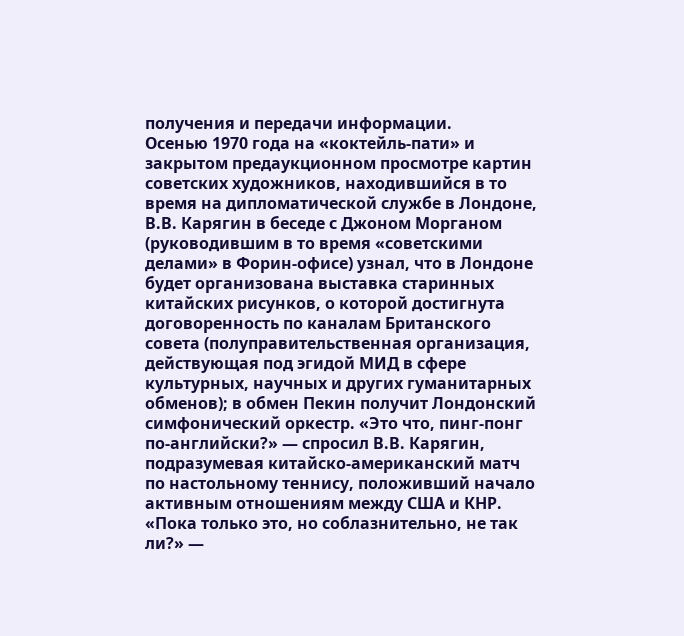получения и передачи информации.
Осенью 1970 года на «коктейль-пати» и закрытом предаукционном просмотре картин советских художников, находившийся в то время на дипломатической службе в Лондоне, В.В. Карягин в беседе с Джоном Морганом (руководившим в то время «советскими делами» в Форин-офисе) узнал, что в Лондоне будет организована выставка старинных китайских рисунков, о которой достигнута договоренность по каналам Британского совета (полуправительственная организация, действующая под эгидой МИД в сфере культурных, научных и других гуманитарных обменов); в обмен Пекин получит Лондонский симфонический оркестр. «Это что, пинг-понг по-английски?» — спросил В.В. Карягин, подразумевая китайско-американский матч по настольному теннису, положивший начало активным отношениям между США и КНР. «Пока только это, но соблазнительно, не так ли?» —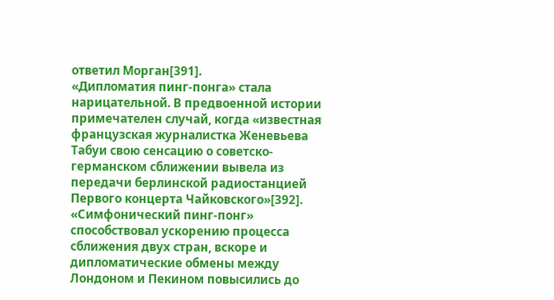ответил Морган[391].
«Дипломатия пинг-понга» стала нарицательной. В предвоенной истории примечателен случай, когда «известная французская журналистка Женевьева Табуи свою сенсацию о советско-германском сближении вывела из передачи берлинской радиостанцией Первого концерта Чайковского»[392].
«Симфонический пинг-понг» способствовал ускорению процесса сближения двух стран, вскоре и дипломатические обмены между Лондоном и Пекином повысились до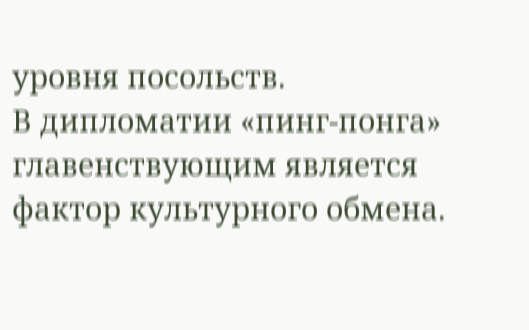уровня посольств.
В дипломатии «пинг-понга» главенствующим является фактор культурного обмена.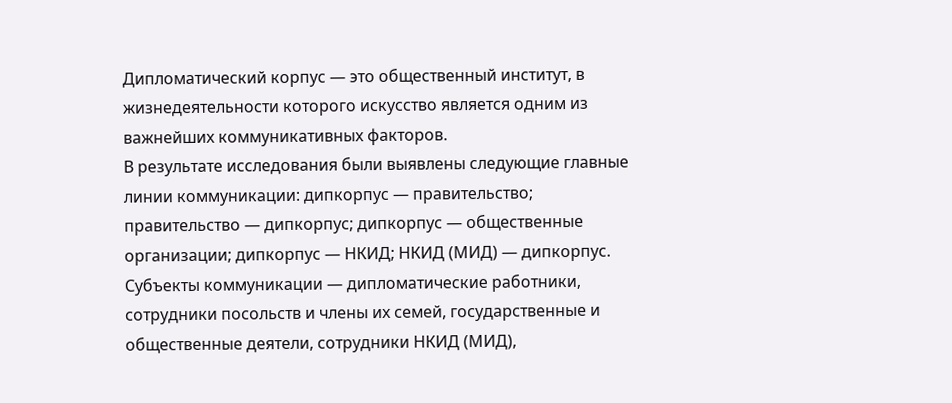Дипломатический корпус — это общественный институт, в жизнедеятельности которого искусство является одним из важнейших коммуникативных факторов.
В результате исследования были выявлены следующие главные линии коммуникации: дипкорпус — правительство; правительство — дипкорпус; дипкорпус — общественные организации; дипкорпус — НКИД; НКИД (МИД) — дипкорпус.
Субъекты коммуникации — дипломатические работники, сотрудники посольств и члены их семей, государственные и общественные деятели, сотрудники НКИД (МИД),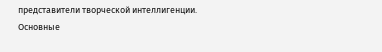представители творческой интеллигенции.
Основные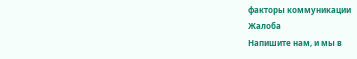факторы коммуникации
Жалоба
Напишите нам, и мы в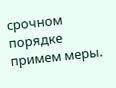срочном порядке примем меры.